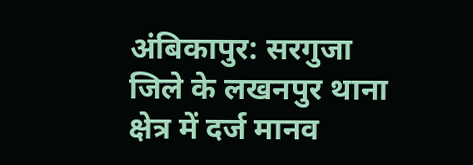अंबिकापुर: सरगुजा जिले के लखनपुर थाना क्षेत्र में दर्ज मानव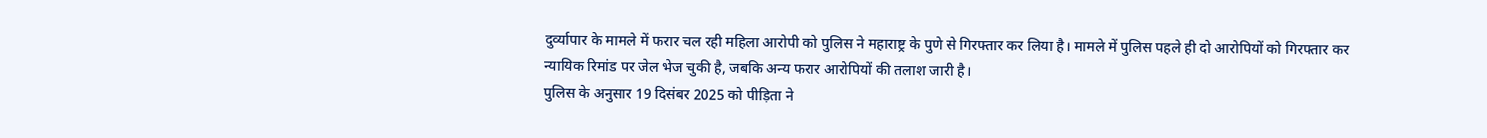दुर्व्यापार के मामले में फरार चल रही महिला आरोपी को पुलिस ने महाराष्ट्र के पुणे से गिरफ्तार कर लिया है। मामले में पुलिस पहले ही दो आरोपियों को गिरफ्तार कर न्यायिक रिमांड पर जेल भेज चुकी है, जबकि अन्य फरार आरोपियों की तलाश जारी है।
पुलिस के अनुसार 19 दिसंबर 2025 को पीड़िता ने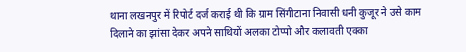थाना लखनपुर में रिपोर्ट दर्ज कराई थी कि ग्राम सिंगीटाना निवासी धनी कुजूर ने उसे काम दिलाने का झांसा देकर अपने साथियों अलका टोप्पो और कलावती एक्का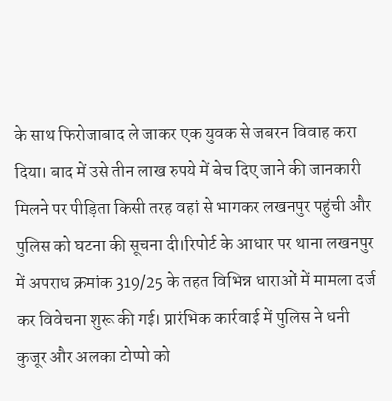के साथ फिरोजाबाद ले जाकर एक युवक से जबरन विवाह करा दिया। बाद में उसे तीन लाख रुपये में बेच दिए जाने की जानकारी मिलने पर पीड़िता किसी तरह वहां से भागकर लखनपुर पहुंची और पुलिस को घटना की सूचना दी।रिपोर्ट के आधार पर थाना लखनपुर में अपराध क्रमांक 319/25 के तहत विभिन्न धाराओं में मामला दर्ज कर विवेचना शुरू की गई। प्रारंभिक कार्रवाई में पुलिस ने धनी कुजूर और अलका टोप्पो को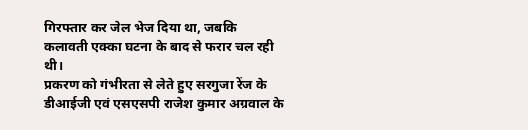गिरफ्तार कर जेल भेज दिया था, जबकि कलावती एक्का घटना के बाद से फरार चल रही थी।
प्रकरण को गंभीरता से लेते हुए सरगुजा रेंज के डीआईजी एवं एसएसपी राजेश कुमार अग्रवाल के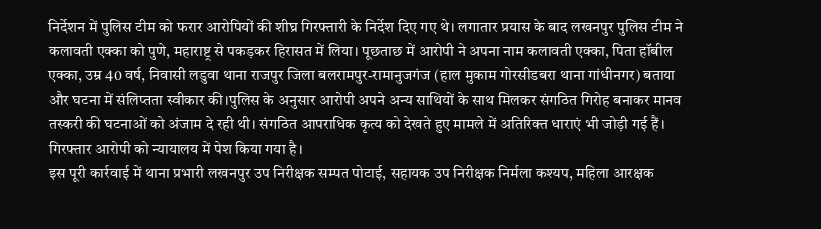निर्देशन में पुलिस टीम को फरार आरोपियों की शीघ्र गिरफ्तारी के निर्देश दिए गए थे। लगातार प्रयास के बाद लखनपुर पुलिस टीम ने कलावती एक्का को पुणे, महाराष्ट्र से पकड़कर हिरासत में लिया। पूछताछ में आरोपी ने अपना नाम कलावती एक्का, पिता हॉबील एक्का, उम्र 40 वर्ष, निवासी लडुवा थाना राजपुर जिला बलरामपुर-रामानुजगंज (हाल मुकाम गोरसीडबरा थाना गांधीनगर) बताया और घटना में संलिप्तता स्वीकार की।पुलिस के अनुसार आरोपी अपने अन्य साथियों के साथ मिलकर संगठित गिरोह बनाकर मानव तस्करी की घटनाओं को अंजाम दे रही थी। संगठित आपराधिक कृत्य को देखते हुए मामले में अतिरिक्त धाराएं भी जोड़ी गई हैं। गिरफ्तार आरोपी को न्यायालय में पेश किया गया है।
इस पूरी कार्रवाई में थाना प्रभारी लखनपुर उप निरीक्षक सम्पत पोटाई, सहायक उप निरीक्षक निर्मला कश्यप, महिला आरक्षक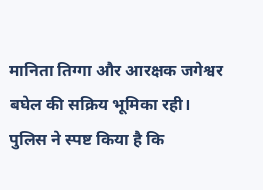मानिता तिग्गा और आरक्षक जगेश्वर बघेल की सक्रिय भूमिका रही। पुलिस ने स्पष्ट किया है कि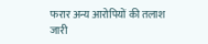फरार अन्य आरोपियों की तलाश जारी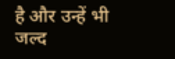है और उन्हें भी जल्द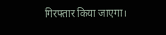गिरफ्तार किया जाएगा।